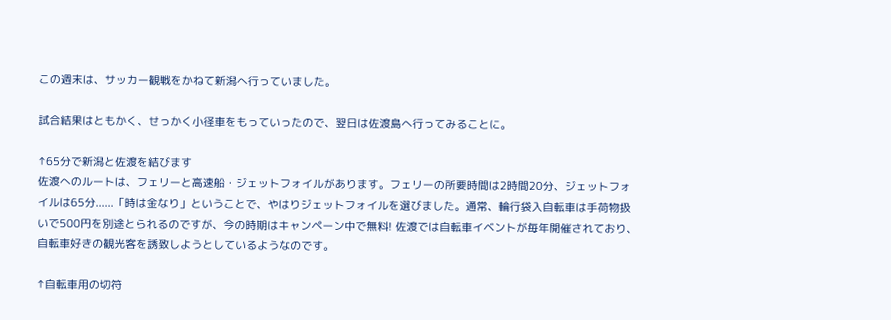この週末は、サッカー観戦をかねて新潟へ行っていました。

試合結果はともかく、せっかく小径車をもっていったので、翌日は佐渡島へ行ってみることに。

↑65分で新潟と佐渡を結びます
佐渡へのルートは、フェリーと高速船・ジェットフォイルがあります。フェリーの所要時間は2時間20分、ジェットフォイルは65分......「時は金なり」ということで、やはりジェットフォイルを選びました。通常、輪行袋入自転車は手荷物扱いで500円を別途とられるのですが、今の時期はキャンペーン中で無料! 佐渡では自転車イベントが毎年開催されており、自転車好きの観光客を誘致しようとしているようなのです。

↑自転車用の切符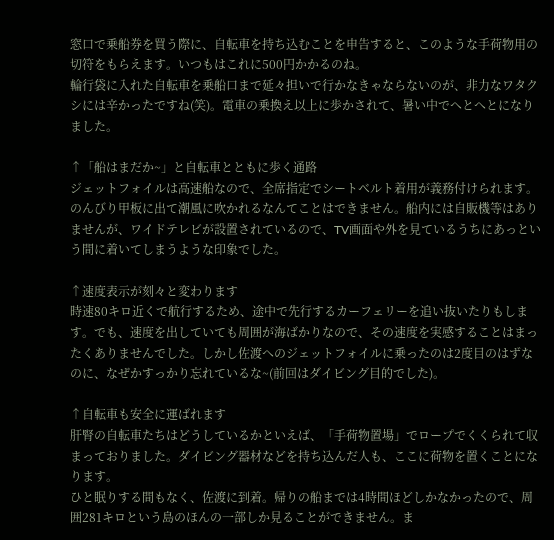窓口で乗船券を買う際に、自転車を持ち込むことを申告すると、このような手荷物用の切符をもらえます。いつもはこれに500円かかるのね。
輪行袋に入れた自転車を乗船口まで延々担いで行かなきゃならないのが、非力なワタクシには辛かったですね(笑)。電車の乗換え以上に歩かされて、暑い中でへとへとになりました。

↑「船はまだか~」と自転車とともに歩く通路
ジェットフォイルは高速船なので、全席指定でシートベルト着用が義務付けられます。のんびり甲板に出て潮風に吹かれるなんてことはできません。船内には自販機等はありませんが、ワイドテレビが設置されているので、TV画面や外を見ているうちにあっという間に着いてしまうような印象でした。

↑速度表示が刻々と変わります
時速80キロ近くで航行するため、途中で先行するカーフェリーを追い抜いたりもします。でも、速度を出していても周囲が海ばかりなので、その速度を実感することはまったくありませんでした。しかし佐渡へのジェットフォイルに乗ったのは2度目のはずなのに、なぜかすっかり忘れているな~(前回はダイビング目的でした)。

↑自転車も安全に運ばれます
肝腎の自転車たちはどうしているかといえば、「手荷物置場」でロープでくくられて収まっておりました。ダイビング器材などを持ち込んだ人も、ここに荷物を置くことになります。
ひと眠りする間もなく、佐渡に到着。帰りの船までは4時間ほどしかなかったので、周囲281キロという島のほんの一部しか見ることができません。ま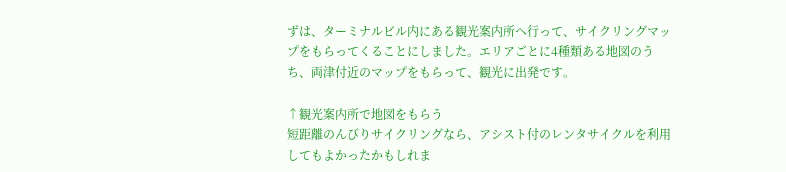ずは、ターミナルビル内にある観光案内所へ行って、サイクリングマップをもらってくることにしました。エリアごとに4種類ある地図のうち、両津付近のマップをもらって、観光に出発です。

↑観光案内所で地図をもらう
短距離のんびりサイクリングなら、アシスト付のレンタサイクルを利用してもよかったかもしれま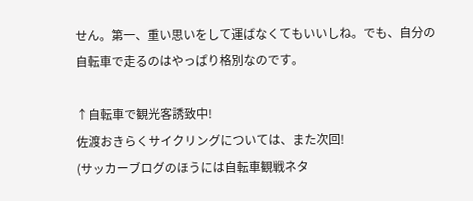せん。第一、重い思いをして運ばなくてもいいしね。でも、自分の自転車で走るのはやっぱり格別なのです。

↑自転車で観光客誘致中!
佐渡おきらくサイクリングについては、また次回!
(サッカーブログのほうには自転車観戦ネタ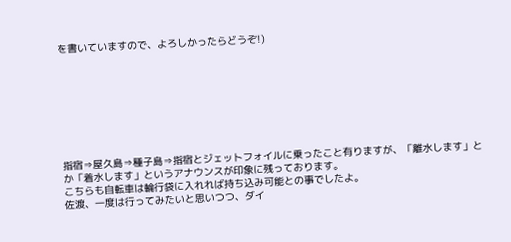を書いていますので、よろしかったらどうぞ!)








指宿⇒屋久島⇒種子島⇒指宿とジェットフォイルに乗ったこと有りますが、「離水します」とか「着水します」というアナウンスが印象に残っております。
こちらも自転車は輪行袋に入れれば持ち込み可能との事でしたよ。
佐渡、一度は行ってみたいと思いつつ、ダイ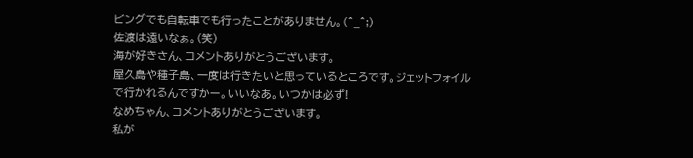ビングでも自転車でも行ったことがありません。(^_^;)
佐渡は遠いなぁ。(笑)
海が好きさん、コメントありがとうございます。
屋久島や種子島、一度は行きたいと思っているところです。ジェットフォイルで行かれるんですかー。いいなあ。いつかは必ず!
なめちゃん、コメントありがとうございます。
私が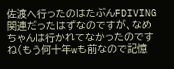佐渡へ行ったのはたぶんFDIVING関連だったはずなのですが、なめちゃんは行かれてなかったのですね(もう何十年wも前なので記憶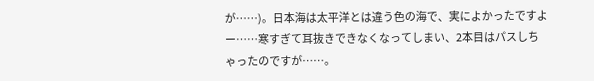が……)。日本海は太平洋とは違う色の海で、実によかったですよー……寒すぎて耳抜きできなくなってしまい、2本目はパスしちゃったのですが……。